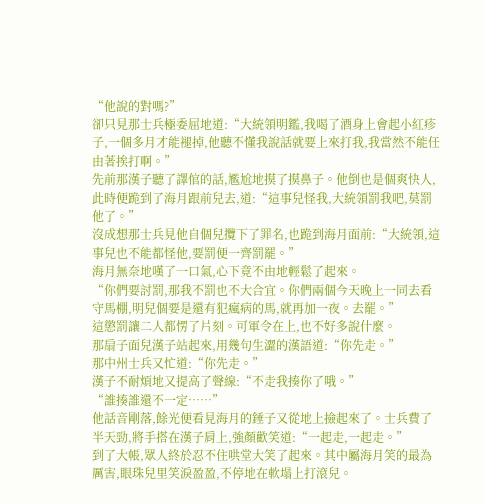“他說的對嗎?”
卻只見那士兵極委屈地道:“大統領明鑑,我喝了酒身上會起小紅疹子,一個多月才能褪掉,他聽不懂我說話就要上來打我,我當然不能任由著挨打啊。”
先前那漢子聽了譯倌的話,尷尬地摸了摸鼻子。他倒也是個爽快人,此時便跪到了海月跟前兒去,道:“這事兒怪我,大統領罰我吧,莫罰他了。”
沒成想那士兵見他自個兒攬下了罪名,也跪到海月面前:“大統領,這事兒也不能都怪他,要罰便一齊罰罷。”
海月無奈地嘆了一口氣,心下竟不由地輕鬆了起來。
“你們要討罰,那我不罰也不大合宜。你們兩個今天晚上一同去看守馬棚,明兒個要是還有犯瘋病的馬,就再加一夜。去罷。”
這懲罰讓二人都愣了片刻。可軍令在上,也不好多說什麼。
那扇子面兒漢子站起來,用幾句生澀的漢語道:“你先走。”
那中州士兵又忙道:“你先走。”
漢子不耐煩地又提高了聲線:“不走我揍你了哦。”
“誰揍誰還不一定……”
他話音剛落,餘光便看見海月的錘子又從地上撿起來了。士兵費了半天勁,將手搭在漢子肩上,強顏歡笑道:“一起走,一起走。”
到了大帳,眾人終於忍不住哄堂大笑了起來。其中屬海月笑的最為厲害,眼珠兒里笑淚盈盈,不停地在軟塌上打滾兒。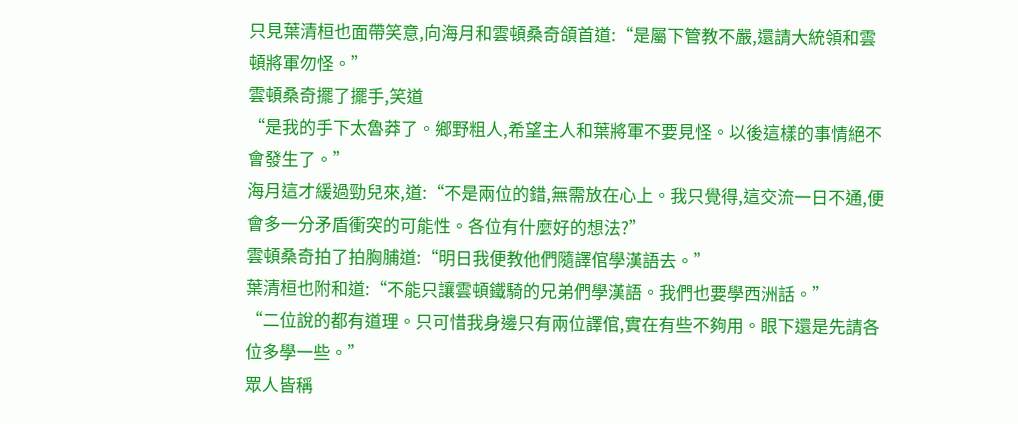只見葉清桓也面帶笑意,向海月和雲頓桑奇頜首道:“是屬下管教不嚴,還請大統領和雲頓將軍勿怪。”
雲頓桑奇擺了擺手,笑道
“是我的手下太魯莽了。鄉野粗人,希望主人和葉將軍不要見怪。以後這樣的事情絕不會發生了。”
海月這才緩過勁兒來,道:“不是兩位的錯,無需放在心上。我只覺得,這交流一日不通,便會多一分矛盾衝突的可能性。各位有什麼好的想法?”
雲頓桑奇拍了拍胸脯道:“明日我便教他們隨譯倌學漢語去。”
葉清桓也附和道:“不能只讓雲頓鐵騎的兄弟們學漢語。我們也要學西洲話。”
“二位說的都有道理。只可惜我身邊只有兩位譯倌,實在有些不夠用。眼下還是先請各位多學一些。”
眾人皆稱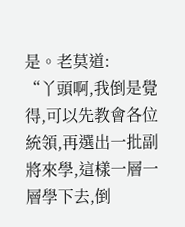是。老莫道:
“丫頭啊,我倒是覺得,可以先教會各位統領,再選出一批副將來學,這樣一層一層學下去,倒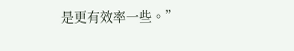是更有效率一些。”